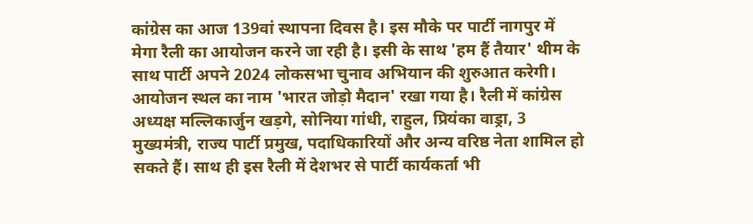कांग्रेस का आज 139वां स्थापना दिवस है। इस मौके पर पार्टी नागपुर में मेगा रैली का आयोजन करने जा रही है। इसी के साथ 'हम हैं तैयार' थीम के साथ पार्टी अपने 2024 लोकसभा चुनाव अभियान की शुरुआत करेगी।
आयोजन स्थल का नाम 'भारत जोड़ो मैदान' रखा गया है। रैली में कांग्रेस अध्यक्ष मल्लिकार्जुन खड़गे, सोनिया गांधी, राहुल, प्रियंका वाड्रा, 3 मुख्यमंत्री, राज्य पार्टी प्रमुख, पदाधिकारियों और अन्य वरिष्ठ नेता शामिल हो सकते हैं। साथ ही इस रैली में देशभर से पार्टी कार्यकर्ता भी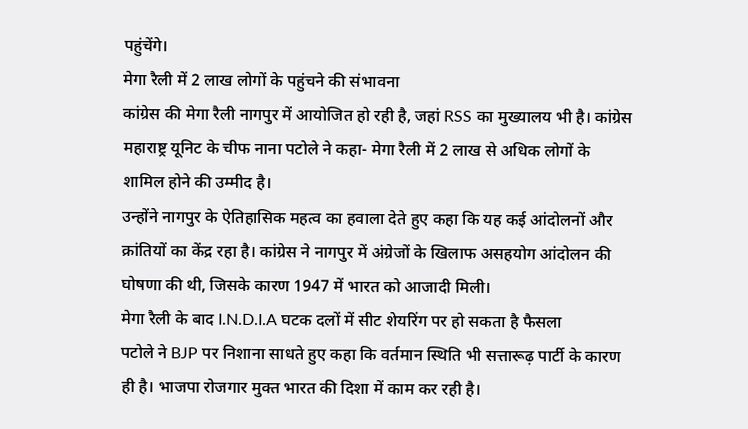पहुंचेंगे।
मेगा रैली में 2 लाख लोगों के पहुंचने की संभावना
कांग्रेस की मेगा रैली नागपुर में आयोजित हो रही है, जहां RSS का मुख्यालय भी है। कांग्रेस महाराष्ट्र यूनिट के चीफ नाना पटोले ने कहा- मेगा रैली में 2 लाख से अधिक लोगों के शामिल होने की उम्मीद है।
उन्होंने नागपुर के ऐतिहासिक महत्व का हवाला देते हुए कहा कि यह कई आंदोलनों और क्रांतियों का केंद्र रहा है। कांग्रेस ने नागपुर में अंग्रेजों के खिलाफ असहयोग आंदोलन की घोषणा की थी, जिसके कारण 1947 में भारत को आजादी मिली।
मेगा रैली के बाद I.N.D.I.A घटक दलों में सीट शेयरिंग पर हो सकता है फैसला
पटोले ने BJP पर निशाना साधते हुए कहा कि वर्तमान स्थिति भी सत्तारूढ़ पार्टी के कारण ही है। भाजपा रोजगार मुक्त भारत की दिशा में काम कर रही है।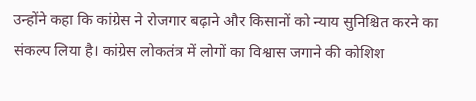उन्होंने कहा कि कांग्रेस ने रोजगार बढ़ाने और किसानों को न्याय सुनिश्चित करने का संकल्प लिया है। कांग्रेस लोकतंत्र में लोगों का विश्वास जगाने की कोशिश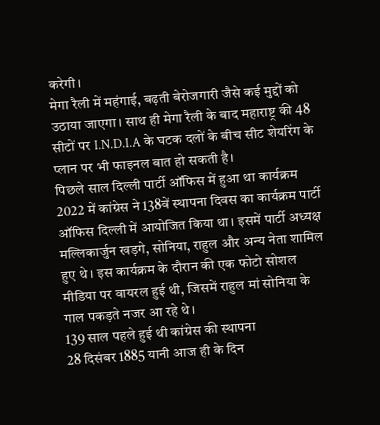करेगी।
मेगा रैली में महंगाई, बढ़ती बेरोजगारी जैसे कई मुद्दों को उठाया जाएगा। साथ ही मेगा रैली के बाद महाराष्ट्र की 48 सीटों पर I.N.D.I.A के घटक दलों के बीच सीट शेयरिंग के प्लान पर भी फाइनल बात हो सकती है।
पिछले साल दिल्ली पार्टी ऑफिस में हुआ था कार्यक्रम
2022 में कांग्रेस ने 138वें स्थापना दिवस का कार्यक्रम पार्टी ऑफिस दिल्ली में आयोजित किया था। इसमें पार्टी अध्यक्ष मल्लिकार्जुन खड़गे, सोनिया, राहुल और अन्य नेता शामिल हुए थे। इस कार्यक्रम के दौरान की एक फोटो सोशल मीडिया पर वायरल हुई थी, जिसमें राहुल मां सोनिया के गाल पकड़ते नजर आ रहे थे।
139 साल पहले हुई थी कांग्रेस की स्थापना
28 दिसंबर 1885 यानी आज ही के दिन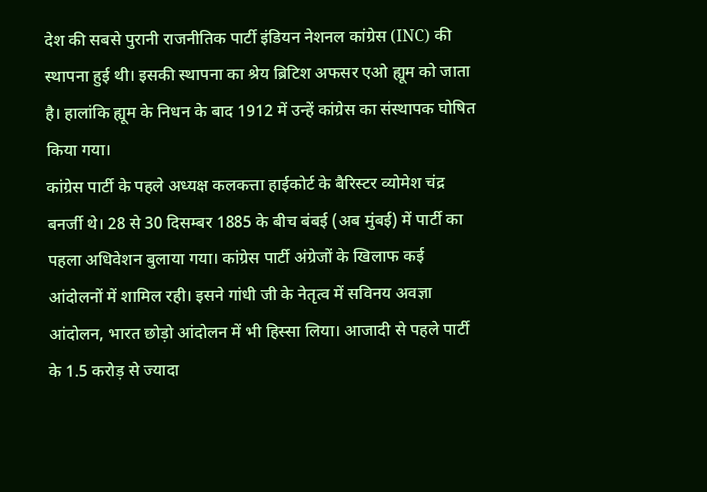देश की सबसे पुरानी राजनीतिक पार्टी इंडियन नेशनल कांग्रेस (INC) की स्थापना हुई थी। इसकी स्थापना का श्रेय ब्रिटिश अफसर एओ ह्यूम को जाता है। हालांकि ह्यूम के निधन के बाद 1912 में उन्हें कांग्रेस का संस्थापक घोषित किया गया।
कांग्रेस पार्टी के पहले अध्यक्ष कलकत्ता हाईकोर्ट के बैरिस्टर व्योमेश चंद्र बनर्जी थे। 28 से 30 दिसम्बर 1885 के बीच बंबई (अब मुंबई) में पार्टी का पहला अधिवेशन बुलाया गया। कांग्रेस पार्टी अंग्रेजों के खिलाफ कई आंदोलनों में शामिल रही। इसने गांधी जी के नेतृत्व में सविनय अवज्ञा आंदोलन, भारत छोड़ो आंदोलन में भी हिस्सा लिया। आजादी से पहले पार्टी के 1.5 करोड़ से ज्यादा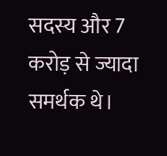सदस्य और 7 करोड़ से ज्यादा समर्थक थे।